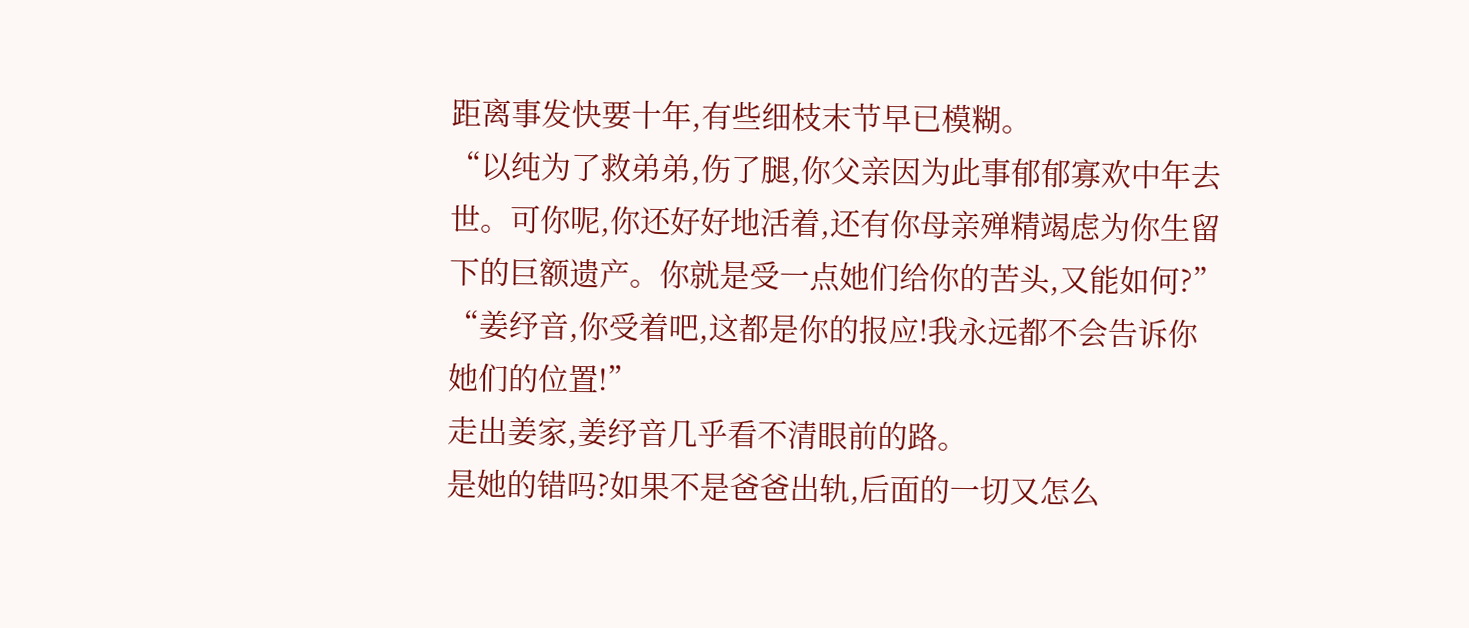距离事发快要十年,有些细枝末节早已模糊。
“以纯为了救弟弟,伤了腿,你父亲因为此事郁郁寡欢中年去世。可你呢,你还好好地活着,还有你母亲殚精竭虑为你生留下的巨额遗产。你就是受一点她们给你的苦头,又能如何?”
“姜纾音,你受着吧,这都是你的报应!我永远都不会告诉你她们的位置!”
走出姜家,姜纾音几乎看不清眼前的路。
是她的错吗?如果不是爸爸出轨,后面的一切又怎么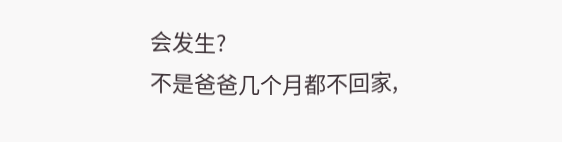会发生?
不是爸爸几个月都不回家,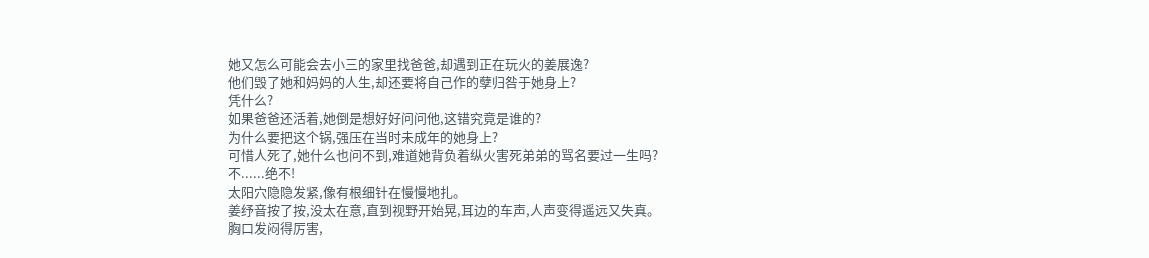她又怎么可能会去小三的家里找爸爸,却遇到正在玩火的姜展逸?
他们毁了她和妈妈的人生,却还要将自己作的孽归咎于她身上?
凭什么?
如果爸爸还活着,她倒是想好好问问他,这错究竟是谁的?
为什么要把这个锅,强压在当时未成年的她身上?
可惜人死了,她什么也问不到,难道她背负着纵火害死弟弟的骂名要过一生吗?
不......绝不!
太阳穴隐隐发紧,像有根细针在慢慢地扎。
姜纾音按了按,没太在意,直到视野开始晃,耳边的车声,人声变得遥远又失真。
胸口发闷得厉害,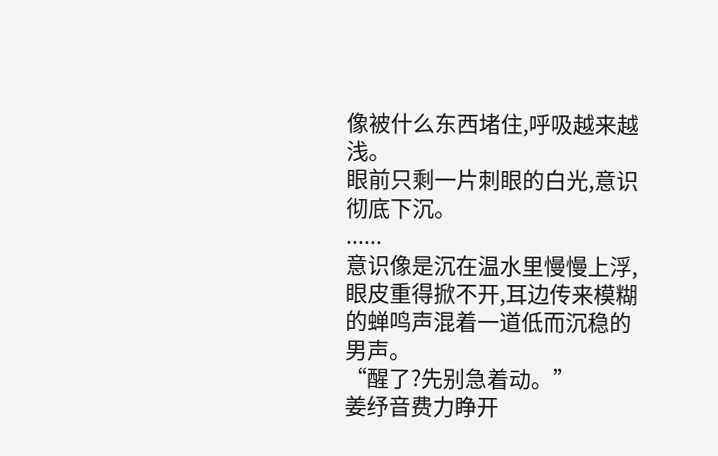像被什么东西堵住,呼吸越来越浅。
眼前只剩一片刺眼的白光,意识彻底下沉。
......
意识像是沉在温水里慢慢上浮,眼皮重得掀不开,耳边传来模糊的蝉鸣声混着一道低而沉稳的男声。
“醒了?先别急着动。”
姜纾音费力睁开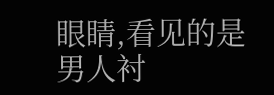眼睛,看见的是男人衬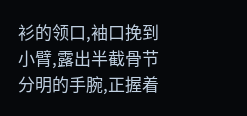衫的领口,袖口挽到小臂,露出半截骨节分明的手腕,正握着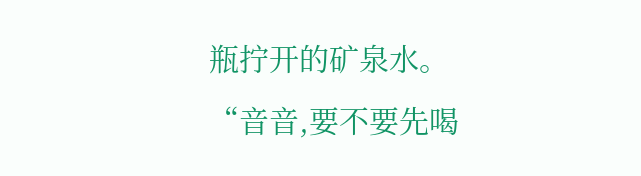瓶拧开的矿泉水。
“音音,要不要先喝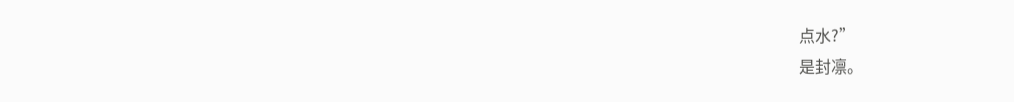点水?”
是封凛。